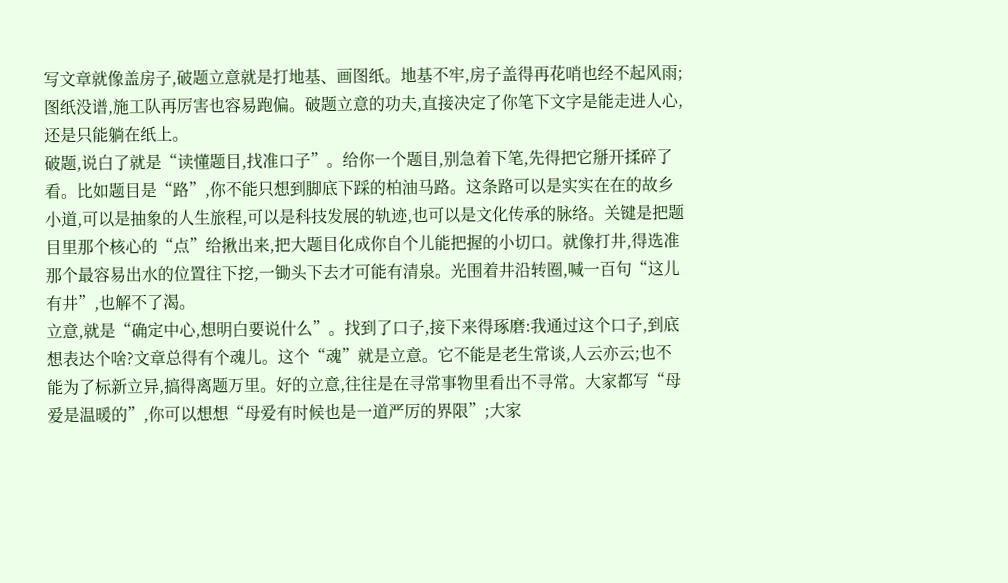写文章就像盖房子,破题立意就是打地基、画图纸。地基不牢,房子盖得再花哨也经不起风雨;图纸没谱,施工队再厉害也容易跑偏。破题立意的功夫,直接决定了你笔下文字是能走进人心,还是只能躺在纸上。
破题,说白了就是“读懂题目,找准口子”。给你一个题目,别急着下笔,先得把它掰开揉碎了看。比如题目是“路”,你不能只想到脚底下踩的柏油马路。这条路可以是实实在在的故乡小道,可以是抽象的人生旅程,可以是科技发展的轨迹,也可以是文化传承的脉络。关键是把题目里那个核心的“点”给揪出来,把大题目化成你自个儿能把握的小切口。就像打井,得选准那个最容易出水的位置往下挖,一锄头下去才可能有清泉。光围着井沿转圈,喊一百句“这儿有井”,也解不了渴。
立意,就是“确定中心,想明白要说什么”。找到了口子,接下来得琢磨:我通过这个口子,到底想表达个啥?文章总得有个魂儿。这个“魂”就是立意。它不能是老生常谈,人云亦云;也不能为了标新立异,搞得离题万里。好的立意,往往是在寻常事物里看出不寻常。大家都写“母爱是温暖的”,你可以想想“母爱有时候也是一道严厉的界限”;大家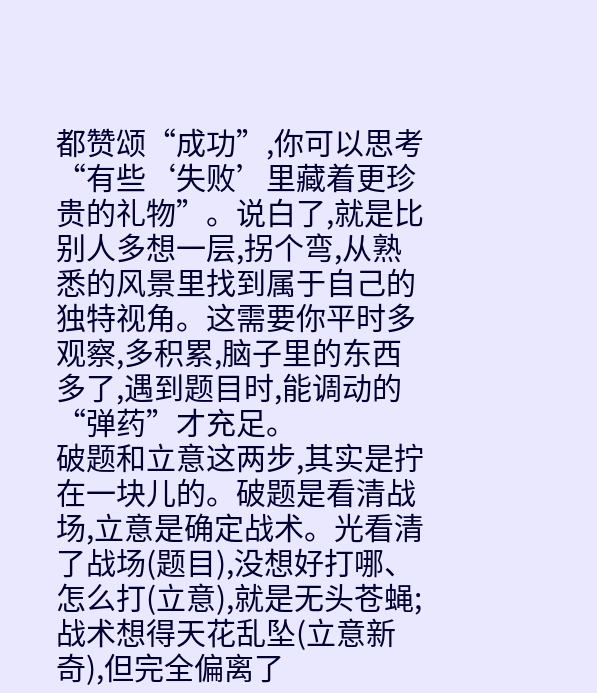都赞颂“成功”,你可以思考“有些‘失败’里藏着更珍贵的礼物”。说白了,就是比别人多想一层,拐个弯,从熟悉的风景里找到属于自己的独特视角。这需要你平时多观察,多积累,脑子里的东西多了,遇到题目时,能调动的“弹药”才充足。
破题和立意这两步,其实是拧在一块儿的。破题是看清战场,立意是确定战术。光看清了战场(题目),没想好打哪、怎么打(立意),就是无头苍蝇;战术想得天花乱坠(立意新奇),但完全偏离了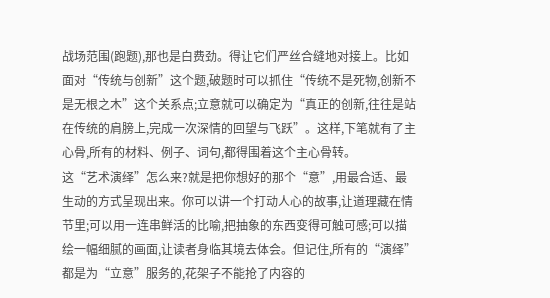战场范围(跑题),那也是白费劲。得让它们严丝合缝地对接上。比如面对“传统与创新”这个题,破题时可以抓住“传统不是死物,创新不是无根之木”这个关系点;立意就可以确定为“真正的创新,往往是站在传统的肩膀上,完成一次深情的回望与飞跃”。这样,下笔就有了主心骨,所有的材料、例子、词句,都得围着这个主心骨转。
这“艺术演绎”怎么来?就是把你想好的那个“意”,用最合适、最生动的方式呈现出来。你可以讲一个打动人心的故事,让道理藏在情节里;可以用一连串鲜活的比喻,把抽象的东西变得可触可感;可以描绘一幅细腻的画面,让读者身临其境去体会。但记住,所有的“演绎”都是为“立意”服务的,花架子不能抢了内容的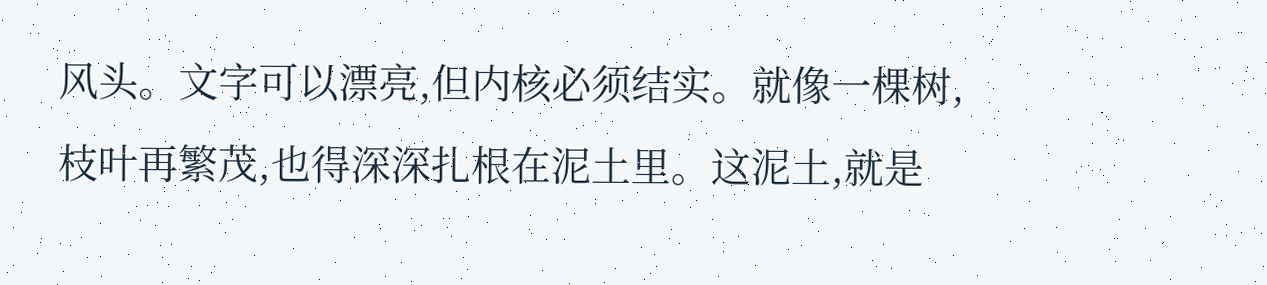风头。文字可以漂亮,但内核必须结实。就像一棵树,枝叶再繁茂,也得深深扎根在泥土里。这泥土,就是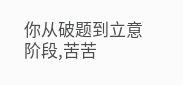你从破题到立意阶段,苦苦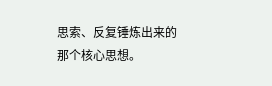思索、反复锤炼出来的那个核心思想。